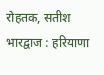रोहतक, सतीश भारद्वाज : हरियाणा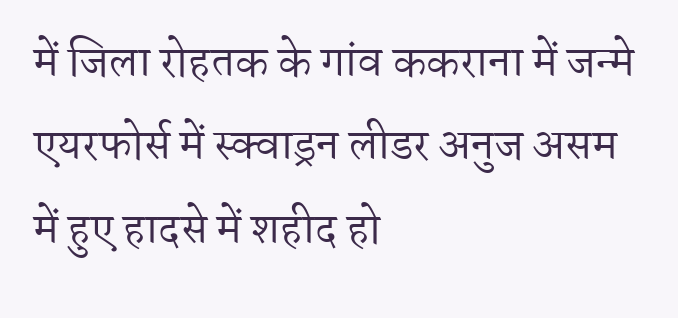में जिला रोहतक के गांव ककराना में जन्मे एयरफोर्स में स्क्वाड्रन लीडर अनुज असम में हुए हादसे में शहीद हो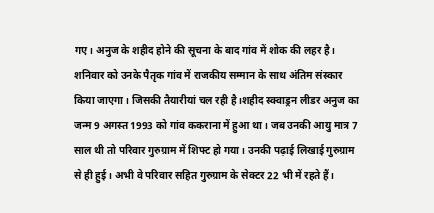गए। अनुज के शहीद होने की सूचना के बाद गांव में शोक की लहर है। शनिवार को उनके पैतृक गांव में राजकीय सम्मान के साथ अंतिम संस्कार किया जाएगा। जिसकी तैयारीयां चल रही है।शहीद स्क्वाड्रन लीडर अनुज का जन्म 9 अगस्त 1993 को गांव ककराना में हुआ था। जब उनकी आयु मात्र 7 साल थी तो परिवार गुरुग्राम में शिफ्ट हो गया। उनकी पढ़ाई लिखाई गुरुग्राम से ही हुई। अभी वे परिवार सहित गुरुग्राम के सेक्टर 22 भी में रहते हैं।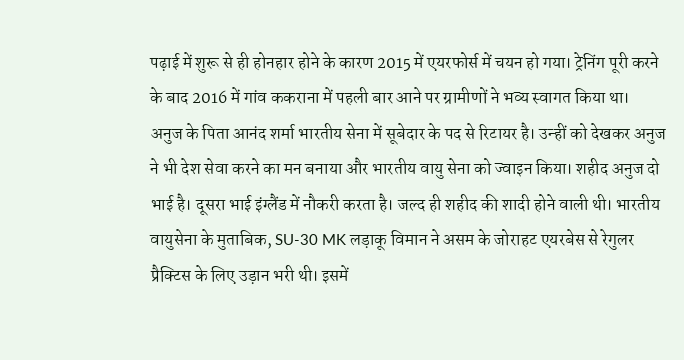पढ़ाई में शुरू से ही होनहार होने के कारण 2015 में एयरफोर्स में चयन हो गया। ट्रेनिंग पूरी करने के बाद 2016 में गांव ककराना में पहली बार आने पर ग्रामीणों ने भव्य स्वागत किया था।
अनुज के पिता आनंद शर्मा भारतीय सेना में सूबेदार के पद से रिटायर है। उन्हीं को देखकर अनुज ने भी देश सेवा करने का मन बनाया और भारतीय वायु सेना को ज्वाइन किया। शहीद अनुज दो भाई है। दूसरा भाई इंग्लैंड में नौकरी करता है। जल्द ही शहीद की शादी होने वाली थी। भारतीय वायुसेना के मुताबिक, SU-30 MK लड़ाकू विमान ने असम के जोराहट एयरबेस से रेगुलर प्रैक्टिस के लिए उड़ान भरी थी। इसमें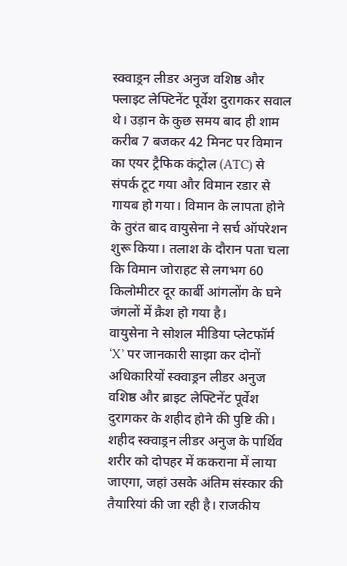स्क्वाड्रन लीडर अनुज वशिष्ठ और फ्लाइट लेफ्टिनेंट पूर्वेश दुरागकर सवाल थे। उड़ान के कुछ समय बाद ही शाम करीब 7 बजकर 42 मिनट पर विमान का एयर ट्रैफिक कंट्रोल (ATC) से संपर्क टूट गया और विमान रडार से गायब हो गया। विमान के लापता होने के तुरंत बाद वायुसेना ने सर्च ऑपरेशन शुरू किया। तलाश के दौरान पता चला कि विमान जोराहट से लगभग 60 किलोमीटर दूर कार्बी आंगलोंग के घने जंगलों में क्रैश हो गया है।
वायुसेना ने सोशल मीडिया प्लेटफॉर्म ‘X’ पर जानकारी साझा कर दोनों अधिकारियों स्क्वाड्रन लीडर अनुज वशिष्ठ और ब्राइट लेफ्टिनेंट पूर्वेश दुरागकर के शहीद होने की पुष्टि की। शहीद स्क्वाड्रन लीडर अनुज के पार्थिव शरीर को दोपहर में ककराना में लाया जाएगा, जहां उसके अंतिम संस्कार की तैयारियां की जा रही है। राजकीय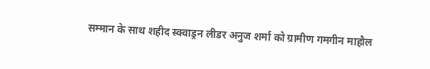सम्मान के साथ शहीद स्क्वाड्रन लीडर अनुज शर्मा को ग्रामीण गमगीन माहौल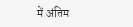में अंतिम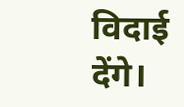विदाई देंगे।